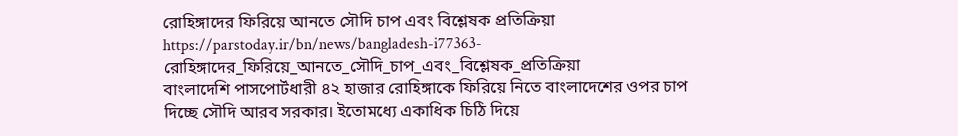রোহিঙ্গাদের ফিরিয়ে আনতে সৌদি চাপ এবং বিশ্লেষক প্রতিক্রিয়া
https://parstoday.ir/bn/news/bangladesh-i77363-রোহিঙ্গাদের_ফিরিয়ে_আনতে_সৌদি_চাপ_এবং_বিশ্লেষক_প্রতিক্রিয়া
বাংলাদেশি পাসপোর্টধারী ৪২ হাজার রোহিঙ্গাকে ফিরিয়ে নিতে বাংলাদেশের ওপর চাপ দিচ্ছে সৌদি আরব সরকার। ইতোমধ্যে একাধিক চিঠি দিয়ে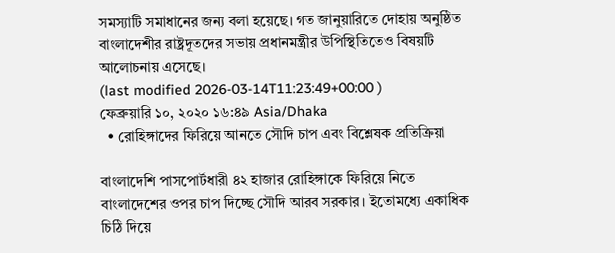সমস্যাটি সমাধানের জন্য বলা হয়েছে। গত জানুয়ারিতে দোহায় অনুষ্ঠিত বাংলাদেশীর রাষ্ট্রদূতদের সভায় প্রধানমন্ত্রীর উপিস্থিতিতেও বিষয়টি আলোচনায় এসেছে।
(last modified 2026-03-14T11:23:49+00:00 )
ফেব্রুয়ারি ১০, ২০২০ ১৬:৪৯ Asia/Dhaka
  • রোহিঙ্গাদের ফিরিয়ে আনতে সৌদি চাপ এবং বিশ্লেষক প্রতিক্রিয়া

বাংলাদেশি পাসপোর্টধারী ৪২ হাজার রোহিঙ্গাকে ফিরিয়ে নিতে বাংলাদেশের ওপর চাপ দিচ্ছে সৌদি আরব সরকার। ইতোমধ্যে একাধিক চিঠি দিয়ে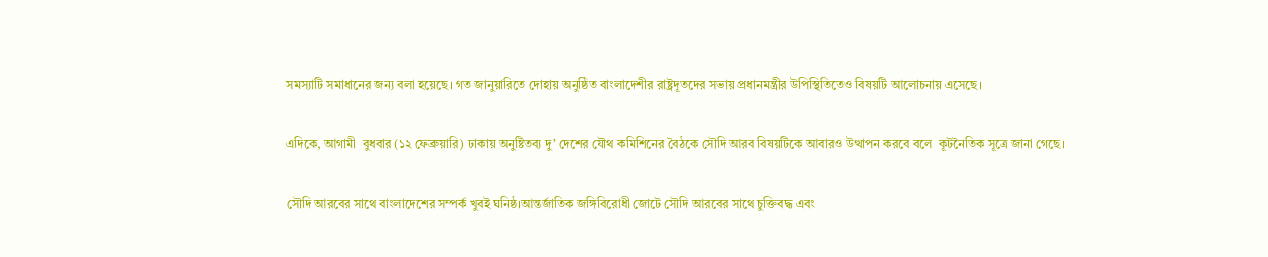সমস্যাটি সমাধানের জন্য বলা হয়েছে। গত জানুয়ারিতে দোহায় অনুষ্ঠিত বাংলাদেশীর রাষ্ট্রদূতদের সভায় প্রধানমন্ত্রীর উপিস্থিতিতেও বিষয়টি আলোচনায় এসেছে।

এদিকে, আগামী  বুধবার (১২ ফেব্রুয়ারি) ঢাকায় অনুষ্টিতব্য দু’ দেশের যৌথ কমিশিনের বৈঠকে সৌদি আরব বিষয়টিকে আবারও উত্থাপন করবে বলে  কূটনৈতিক সূত্রে জানা গেছে।

সৌদি আরবের সাথে বাংলাদেশের সম্পর্ক খুবই ঘনিষ্ঠ।আন্তর্জাতিক জঙ্গিবিরোধী জোটে সৌদি আরবের সাথে চুক্তিবদ্ধ এবং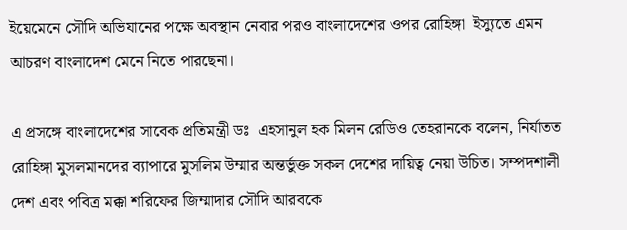ইয়েমেনে সৌদি অভিযানের পক্ষে অবস্থান নেবার পরও বাংলাদেশের ওপর রোহিঙ্গা  ইস্যুতে এমন আচরণ বাংলাদেশ মেনে নিতে পারছেনা।

এ প্রসঙ্গে বাংলাদেশের সাবেক প্রতিমন্ত্রী ডঃ  এহসানুল হক মিলন রেডিও তেহরানকে বলেন, নির্যাতত রোহিঙ্গা মুসলমানদের ব্যাপারে মুসলিম উম্মার অন্তর্ভুক্ত সকল দেশের দায়িত্ব নেয়া উচিত। সম্পদশালী দেশ এবং পবিত্র মক্কা শরিফের জিম্মাদার সৌদি আরবকে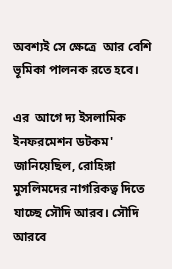অবশ্যই সে ক্ষেত্রে  আর বেশি ভূমিকা পালনক রতে হবে।

এর  আগে ‌দ্য ইসলামিক ইনফরমেশন ডটকম'  জানিয়েছিল, রোহিঙ্গা মুসলিমদের নাগরিকত্ব দিতে যাচ্ছে সৌদি আরব। সৌদি আরবে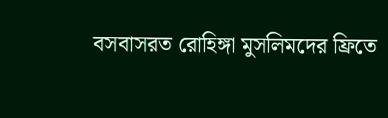বসবাসরত রোহিঙ্গা মুসলিমদের ফ্রিতে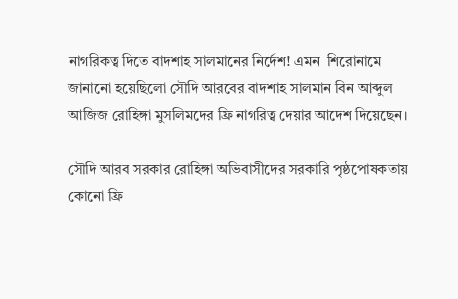নাগরিকত্ব দিতে বাদশাহ সালমানের নির্দেশ! এমন  শিরোনামে জানানো হয়েছিলো সৌদি আরবের বাদশাহ সালমান বিন আব্দুল আজিজ রোহিঙ্গা মুসলিমদের ফ্রি নাগরিত্ব দেয়ার আদেশ দিয়েছেন।

সৌদি আরব সরকার রোহিঙ্গা অভিবাসীদের সরকারি পৃষ্ঠপোষকতায় কোনো ফ্রি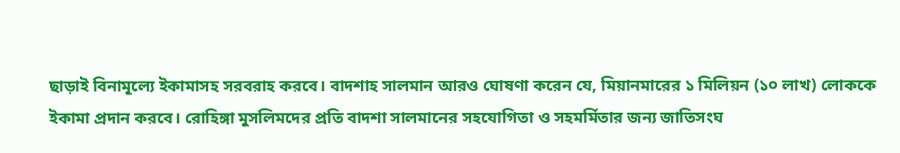ছাড়াই বিনামূল্যে ইকামাসহ সরবরাহ করবে। বাদশাহ সালমান আরও ঘোষণা করেন যে, মিয়ানমারের ১ মিলিয়ন (১০ লাখ) লোককে ইকামা প্রদান করবে। রোহিঙ্গা মুসলিমদের প্রতি বাদশা সালমানের সহযোগিতা ও সহমর্মিতার জন্য জাতিসংঘ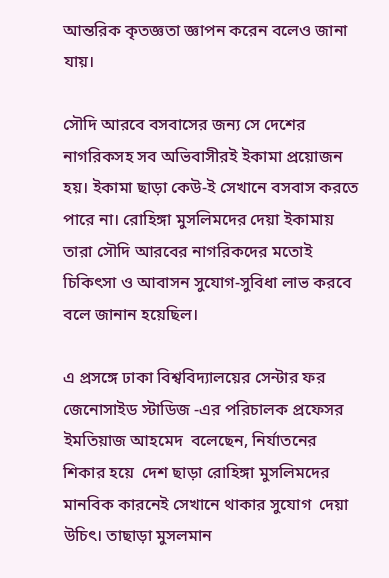আন্তরিক কৃতজ্ঞতা জ্ঞাপন করেন বলেও জানা যায়।

সৌদি আরবে বসবাসের জন্য সে দেশের নাগরিকসহ সব অভিবাসীরই ইকামা প্রয়োজন হয়। ইকামা ছাড়া কেউ-ই সেখানে বসবাস করতে পারে না। রোহিঙ্গা মুসলিমদের দেয়া ইকামায় তারা সৌদি আরবের নাগরিকদের মতোই চিকিৎসা ও আবাসন সুযোগ-সুবিধা লাভ করবে বলে জানান হয়েছিল।

এ প্রসঙ্গে ঢাকা বিশ্ববিদ্যালয়ের সেন্টার ফর জেনোসাইড স্টাডিজ -এর পরিচালক প্রফেসর ইমতিয়াজ আহমেদ  বলেছেন, নির্যাতনের শিকার হয়ে  দেশ ছাড়া রোহিঙ্গা মুসলিমদের মানবিক কারনেই সেখানে থাকার সুযোগ  দেয়া উচিৎ। তাছাড়া মুসলমান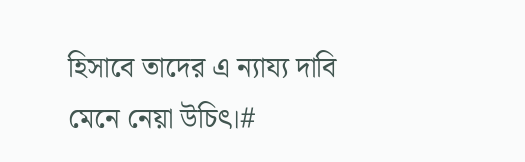হিসাবে তাদের এ ন্যায্য দাবি মেনে নেয়া উচিৎ।#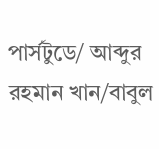পার্সটুডে/ আব্দুর রহমান খান/বাবুল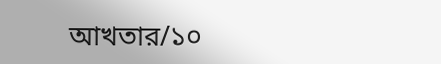আখতার/১০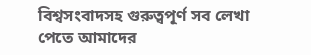বিশ্বসংবাদসহ গুরুত্বপূর্ণ সব লেখা পেতে আমাদের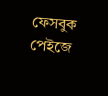ফেসবুক পেইজে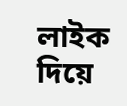লাইক দিয়ে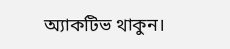অ্যাকটিভ থাকুন।